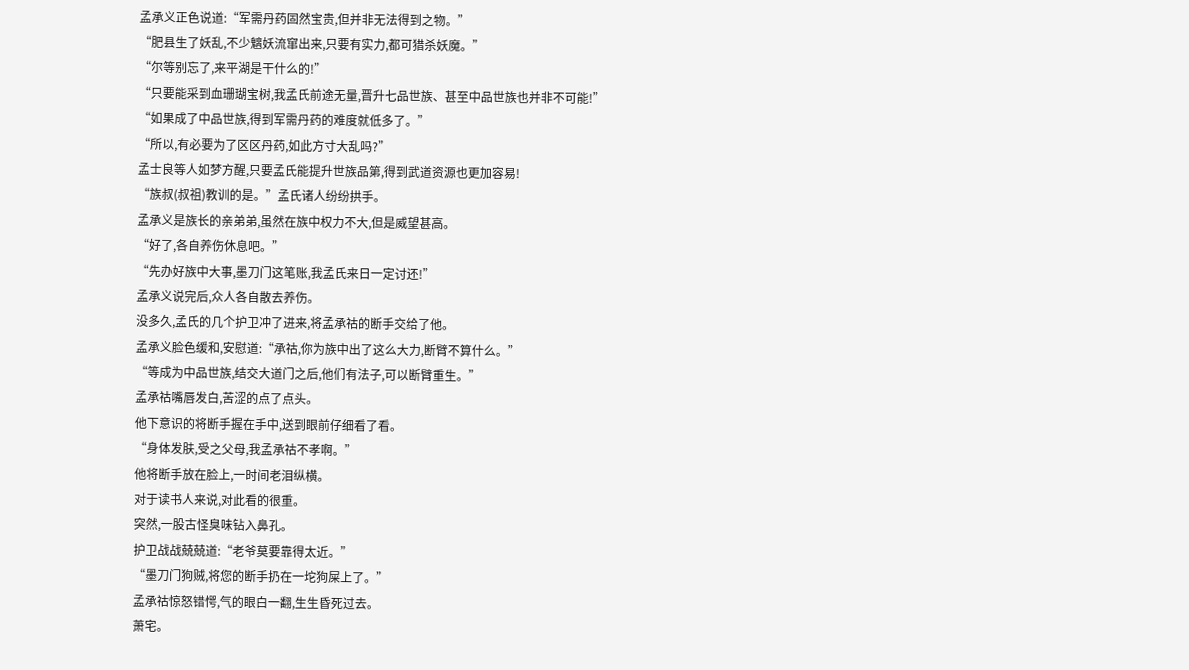孟承义正色说道:“军需丹药固然宝贵,但并非无法得到之物。”
“肥县生了妖乱,不少魑妖流窜出来,只要有实力,都可猎杀妖魔。”
“尔等别忘了,来平湖是干什么的!”
“只要能采到血珊瑚宝树,我孟氏前途无量,晋升七品世族、甚至中品世族也并非不可能!”
“如果成了中品世族,得到军需丹药的难度就低多了。”
“所以,有必要为了区区丹药,如此方寸大乱吗?”
孟士良等人如梦方醒,只要孟氏能提升世族品第,得到武道资源也更加容易!
“族叔(叔祖)教训的是。”孟氏诸人纷纷拱手。
孟承义是族长的亲弟弟,虽然在族中权力不大,但是威望甚高。
“好了,各自养伤休息吧。”
“先办好族中大事,墨刀门这笔账,我孟氏来日一定讨还!”
孟承义说完后,众人各自散去养伤。
没多久,孟氏的几个护卫冲了进来,将孟承祜的断手交给了他。
孟承义脸色缓和,安慰道:“承祜,你为族中出了这么大力,断臂不算什么。”
“等成为中品世族,结交大道门之后,他们有法子,可以断臂重生。”
孟承祜嘴唇发白,苦涩的点了点头。
他下意识的将断手握在手中,送到眼前仔细看了看。
“身体发肤,受之父母,我孟承祜不孝啊。”
他将断手放在脸上,一时间老泪纵横。
对于读书人来说,对此看的很重。
突然,一股古怪臭味钻入鼻孔。
护卫战战兢兢道:“老爷莫要靠得太近。”
“墨刀门狗贼,将您的断手扔在一坨狗屎上了。”
孟承祜惊怒错愕,气的眼白一翻,生生昏死过去。
萧宅。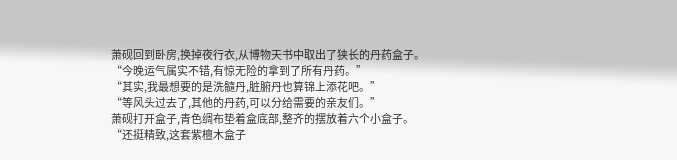萧砚回到卧房,换掉夜行衣,从博物天书中取出了狭长的丹药盒子。
“今晚运气属实不错,有惊无险的拿到了所有丹药。”
“其实,我最想要的是洗髓丹,脏腑丹也算锦上添花吧。”
“等风头过去了,其他的丹药,可以分给需要的亲友们。”
萧砚打开盒子,青色绸布垫着盒底部,整齐的摆放着六个小盒子。
“还挺精致,这套紫檀木盒子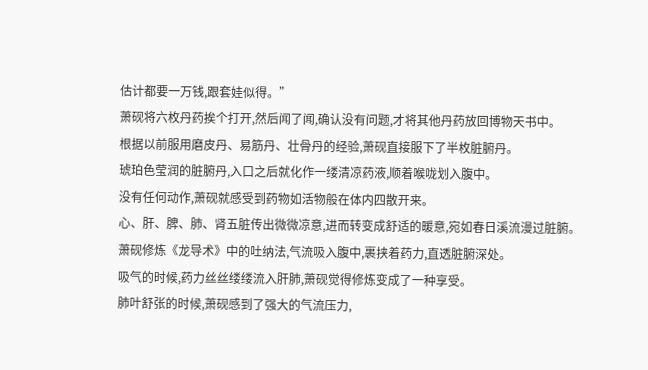估计都要一万钱,跟套娃似得。”
萧砚将六枚丹药挨个打开,然后闻了闻,确认没有问题,才将其他丹药放回博物天书中。
根据以前服用磨皮丹、易筋丹、壮骨丹的经验,萧砚直接服下了半枚脏腑丹。
琥珀色莹润的脏腑丹,入口之后就化作一缕清凉药液,顺着喉咙划入腹中。
没有任何动作,萧砚就感受到药物如活物般在体内四散开来。
心、肝、脾、肺、肾五脏传出微微凉意,进而转变成舒适的暖意,宛如春日溪流漫过脏腑。
萧砚修炼《龙导术》中的吐纳法,气流吸入腹中,裹挟着药力,直透脏腑深处。
吸气的时候,药力丝丝缕缕流入肝肺,萧砚觉得修炼变成了一种享受。
肺叶舒张的时候,萧砚感到了强大的气流压力,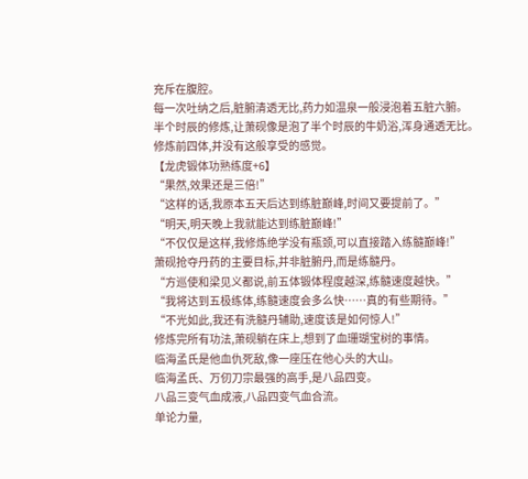充斥在腹腔。
每一次吐纳之后,脏腑清透无比,药力如温泉一般浸泡着五脏六腑。
半个时辰的修炼,让萧砚像是泡了半个时辰的牛奶浴,浑身通透无比。
修炼前四体,并没有这般享受的感觉。
【龙虎锻体功熟练度+6】
“果然,效果还是三倍!”
“这样的话,我原本五天后达到练脏巅峰,时间又要提前了。”
“明天,明天晚上我就能达到练脏巅峰!”
“不仅仅是这样,我修炼绝学没有瓶颈,可以直接踏入练髓巅峰!”
萧砚抢夺丹药的主要目标,并非脏腑丹,而是练髓丹。
“方巡使和梁见义都说,前五体锻体程度越深,练髓速度越快。”
“我将达到五极练体,练髓速度会多么快……真的有些期待。”
“不光如此,我还有洗髓丹辅助,速度该是如何惊人!”
修炼完所有功法,萧砚躺在床上,想到了血珊瑚宝树的事情。
临海孟氏是他血仇死敌,像一座压在他心头的大山。
临海孟氏、万仞刀宗最强的高手,是八品四变。
八品三变气血成液,八品四变气血合流。
单论力量,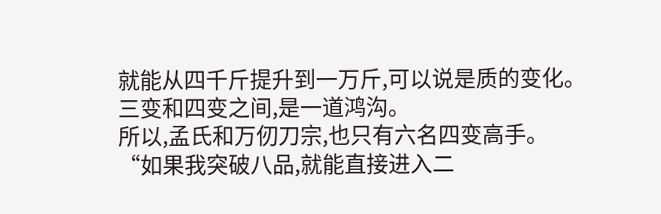就能从四千斤提升到一万斤,可以说是质的变化。
三变和四变之间,是一道鸿沟。
所以,孟氏和万仞刀宗,也只有六名四变高手。
“如果我突破八品,就能直接进入二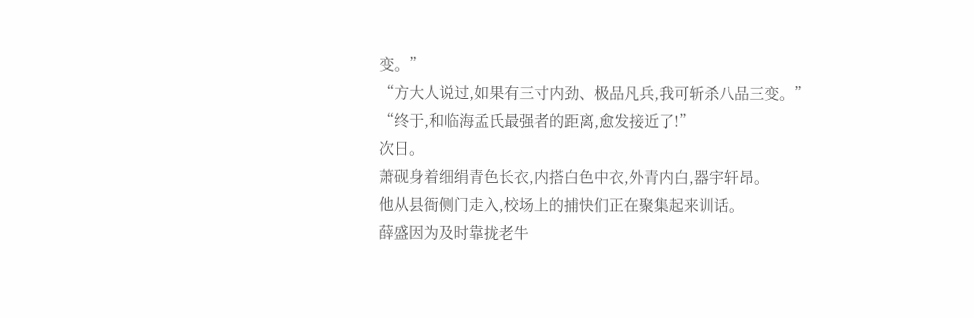变。”
“方大人说过,如果有三寸内劲、极品凡兵,我可斩杀八品三变。”
“终于,和临海孟氏最强者的距离,愈发接近了!”
次日。
萧砚身着细绢青色长衣,内搭白色中衣,外青内白,器宇轩昂。
他从县衙侧门走入,校场上的捕快们正在聚集起来训话。
薛盛因为及时靠拢老牛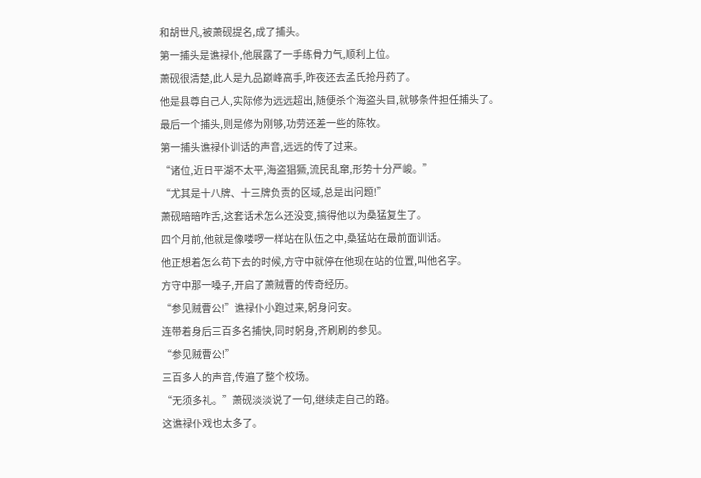和胡世凡,被萧砚提名,成了捕头。
第一捕头是谯禄仆,他展露了一手练骨力气,顺利上位。
萧砚很清楚,此人是九品巅峰高手,昨夜还去孟氏抢丹药了。
他是县尊自己人,实际修为远远超出,随便杀个海盗头目,就够条件担任捕头了。
最后一个捕头,则是修为刚够,功劳还差一些的陈牧。
第一捕头谯禄仆训话的声音,远远的传了过来。
“诸位,近日平湖不太平,海盗猖獗,流民乱窜,形势十分严峻。”
“尤其是十八牌、十三牌负责的区域,总是出问题!”
萧砚暗暗咋舌,这套话术怎么还没变,搞得他以为桑猛复生了。
四个月前,他就是像喽啰一样站在队伍之中,桑猛站在最前面训话。
他正想着怎么苟下去的时候,方守中就停在他现在站的位置,叫他名字。
方守中那一嗓子,开启了萧贼曹的传奇经历。
“参见贼曹公!”谯禄仆小跑过来,躬身问安。
连带着身后三百多名捕快,同时躬身,齐刷刷的参见。
“参见贼曹公!”
三百多人的声音,传遍了整个校场。
“无须多礼。”萧砚淡淡说了一句,继续走自己的路。
这谯禄仆戏也太多了。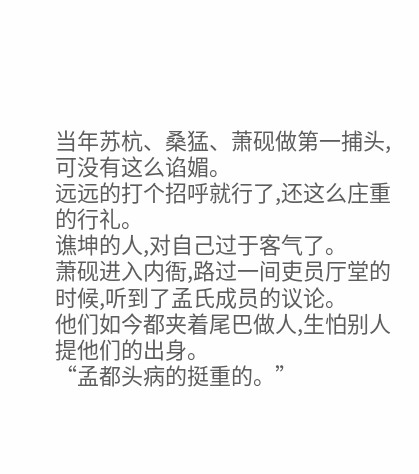当年苏杭、桑猛、萧砚做第一捕头,可没有这么谄媚。
远远的打个招呼就行了,还这么庄重的行礼。
谯坤的人,对自己过于客气了。
萧砚进入内衙,路过一间吏员厅堂的时候,听到了孟氏成员的议论。
他们如今都夹着尾巴做人,生怕别人提他们的出身。
“孟都头病的挺重的。”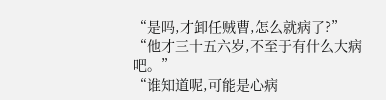“是吗,才卸任贼曹,怎么就病了?”
“他才三十五六岁,不至于有什么大病吧。”
“谁知道呢,可能是心病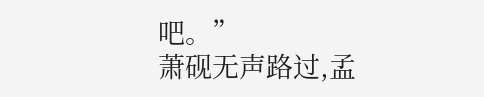吧。”
萧砚无声路过,孟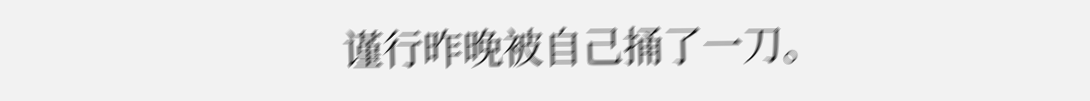谨行昨晚被自己捅了一刀。